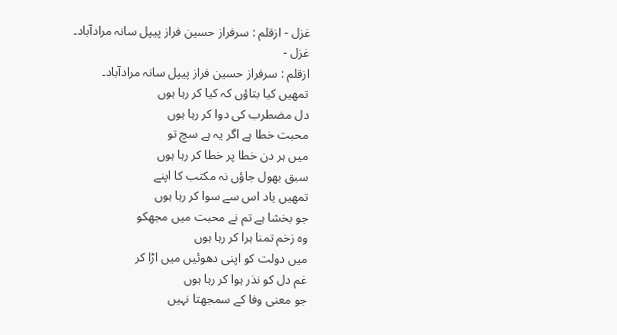غزل - ازقلم : سرفراز حسین فراز پیپل سانہ مرادآباد۔
غزل -
ازقلم : سرفراز حسین فراز پیپل سانہ مرادآباد۔
تمھیں کیا بتاؤں کہ کیا کر رہا ہوں
دل مضطرب کی دوا کر رہا ہوں
محبت خطا ہے اگر یہ ہے سچ تو
میں ہر دن خطا پر خطا کر رہا ہوں
سبق بھول جاؤں نہ مکتب کا اپنے
تمھیں یاد اس سے سوا کر رہا ہوں
جو بخشا ہے تم نے محبت میں مجھکو
وہ زخم تمنا ہرا کر رہا ہوں
میں دولت کو اپنی دھوئیں میں اڑا کر
غم دل کو نذر ہوا کر رہا ہوں
جو معنی وفا کے سمجھتا نہیں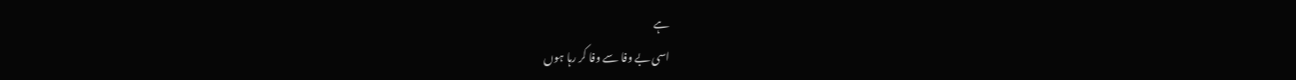ہے
اسی بے وفا سے وفا کر رہا ہوں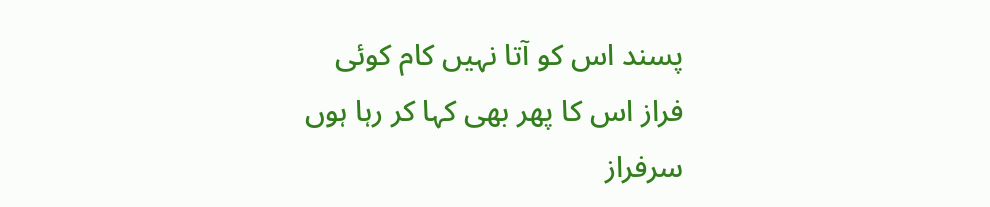پسند اس کو آتا نہیں کام کوئی
فراز اس کا پھر بھی کہا کر رہا ہوں
سرفراز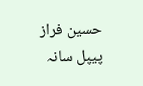حسین فراز پیپل سانہ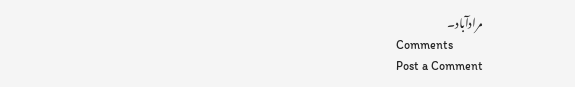مرادآباد۔
Comments
Post a Comment